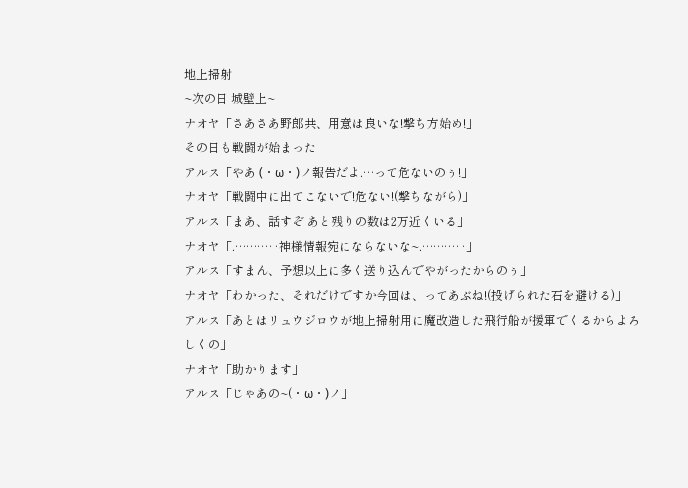地上掃射
~次の日 城壁上~
ナオヤ「さあさあ野郎共、用意は良いな!撃ち方始め!」
その日も戦闘が始まった
アルス「やあ (・ω・)ノ報告だよ.…って危ないのぅ!」
ナオヤ「戦闘中に出てこないで!危ない!(撃ちながら)」
アルス「まあ、話すぞ あと残りの数は2万近くいる」
ナオヤ「.………‥神様情報宛にならないな~.………‥」
アルス「すまん、予想以上に多く送り込んでやがったからのぅ」
ナオヤ「わかった、それだけですか今回は、ってあぶね!(投げられた石を避ける)」
アルス「あとはリュウジロウが地上掃射用に魔改造した飛行船が援軍でくるからよろしくの」
ナオヤ「助かります」
アルス「じゃあの~(・ω・)ノ」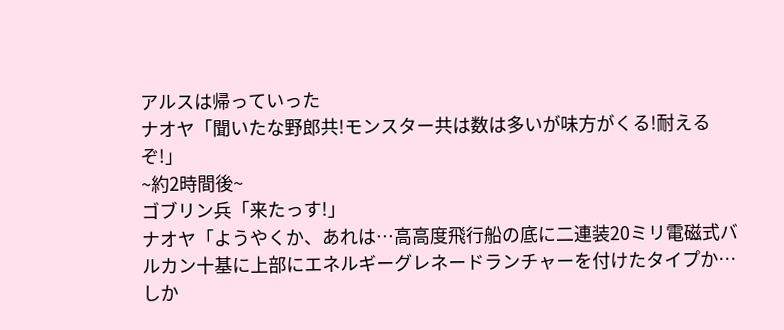アルスは帰っていった
ナオヤ「聞いたな野郎共!モンスター共は数は多いが味方がくる!耐えるぞ!」
~約2時間後~
ゴブリン兵「来たっす!」
ナオヤ「ようやくか、あれは…高高度飛行船の底に二連装20ミリ電磁式バルカン十基に上部にエネルギーグレネードランチャーを付けたタイプか…しか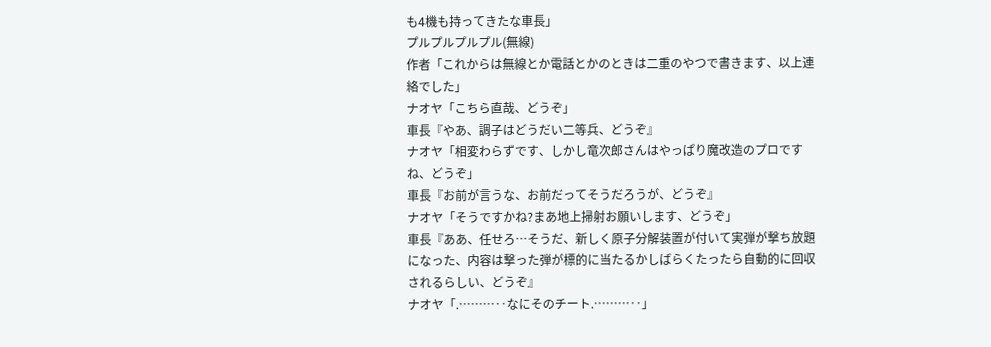も4機も持ってきたな車長」
プルプルプルプル(無線)
作者「これからは無線とか電話とかのときは二重のやつで書きます、以上連絡でした」
ナオヤ「こちら直哉、どうぞ」
車長『やあ、調子はどうだい二等兵、どうぞ』
ナオヤ「相変わらずです、しかし竜次郎さんはやっぱり魔改造のプロですね、どうぞ」
車長『お前が言うな、お前だってそうだろうが、どうぞ』
ナオヤ「そうですかね?まあ地上掃射お願いします、どうぞ」
車長『ああ、任せろ…そうだ、新しく原子分解装置が付いて実弾が撃ち放題になった、内容は撃った弾が標的に当たるかしばらくたったら自動的に回収されるらしい、どうぞ』
ナオヤ「.………‥なにそのチート.………‥」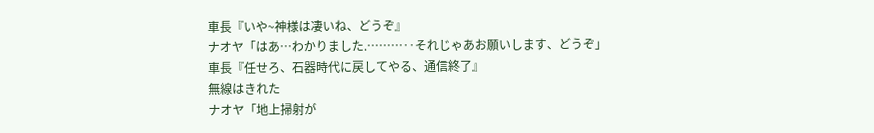車長『いや~神様は凄いね、どうぞ』
ナオヤ「はあ…わかりました.………‥それじゃあお願いします、どうぞ」
車長『任せろ、石器時代に戻してやる、通信終了』
無線はきれた
ナオヤ「地上掃射が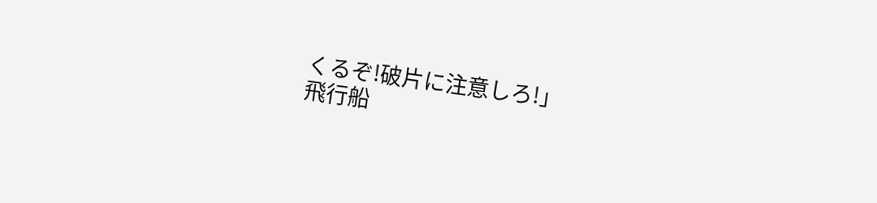くるぞ!破片に注意しろ!」
飛行船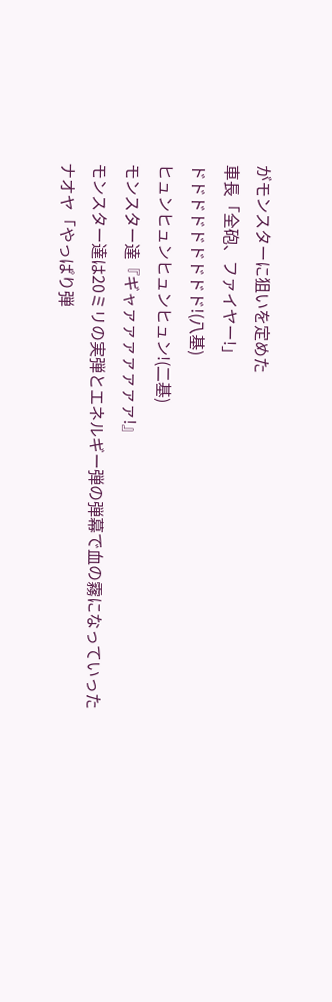がモンスターに狙いを定めた
車長「全砲、ファイヤー!」
ドドドドドドドドド!(八基)
ヒュンヒュンヒュンヒュン!(二基)
モンスター達『ギャァァァァァァァ!』
モンスター達は20ミリの実弾とエネルギー弾の弾幕で血の霧になっていった
ナオヤ「やっぱり弾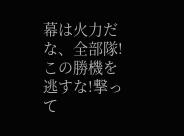幕は火力だな、全部隊!この勝機を逃すな!撃って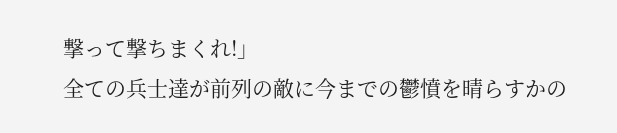撃って撃ちまくれ!」
全ての兵士達が前列の敵に今までの鬱憤を晴らすかの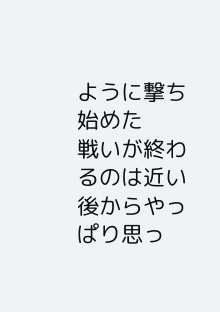ように撃ち始めた
戦いが終わるのは近い
後からやっぱり思っ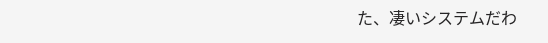た、凄いシステムだわ